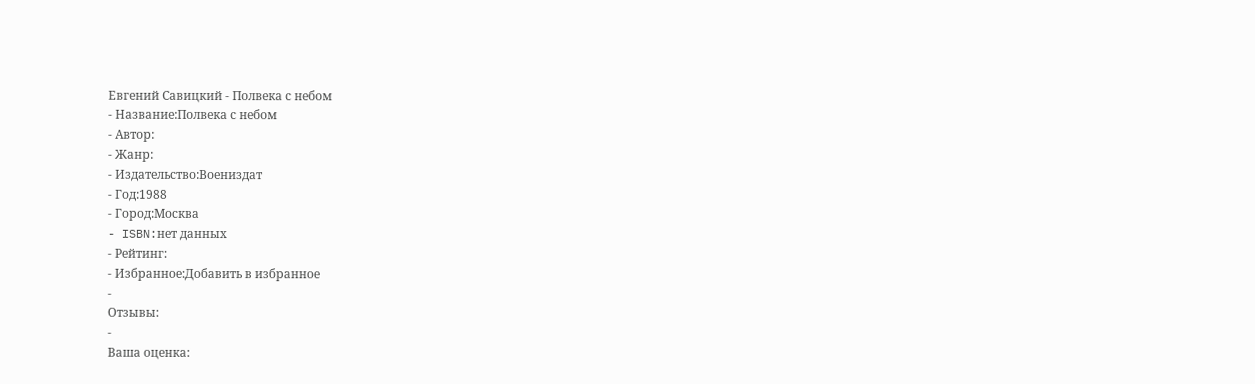Евгений Савицкий - Полвека с небом
- Название:Полвека с небом
- Автор:
- Жанр:
- Издательство:Воениздат
- Год:1988
- Город:Москва
- ISBN:нет данных
- Рейтинг:
- Избранное:Добавить в избранное
-
Отзывы:
-
Ваша оценка: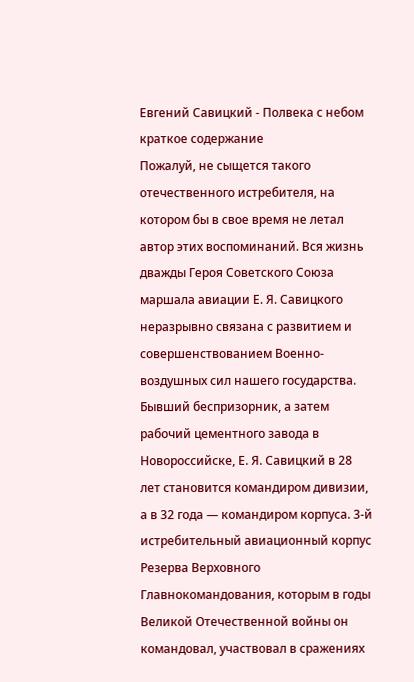Евгений Савицкий - Полвека с небом краткое содержание
Пожалуй, не сыщется такого отечественного истребителя, на котором бы в свое время не летал автор этих воспоминаний. Вся жизнь дважды Героя Советского Союза маршала авиации Е. Я. Савицкого неразрывно связана с развитием и совершенствованием Военно-воздушных сил нашего государства. Бывший беспризорник, а затем рабочий цементного завода в Новороссийске, Е. Я. Савицкий в 28 лет становится командиром дивизии, а в 32 года — командиром корпуса. 3-й истребительный авиационный корпус Резерва Верховного Главнокомандования, которым в годы Великой Отечественной войны он командовал, участвовал в сражениях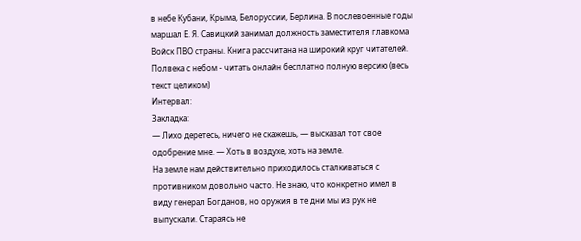в небе Кубани, Крыма, Белоруссии, Берлина. В послевоенные годы маршал Е. Я. Савицкий занимал должность заместителя главкома Войск ПВО страны. Книга рассчитана на широкий круг читателей.
Полвека с небом - читать онлайн бесплатно полную версию (весь текст целиком)
Интервал:
Закладка:
— Лихо деретесь, ничего не скажешь, — высказал тот свое одобрение мне. — Хоть в воздухе, хоть на земле.
На земле нам действительно приходилось сталкиваться с противником довольно часто. Не знаю, что конкретно имел в виду генерал Богданов, но оружия в те дни мы из рук не выпускали. Стараясь не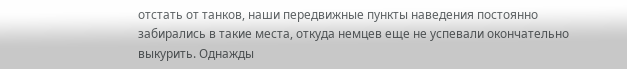отстать от танков, наши передвижные пункты наведения постоянно забирались в такие места, откуда немцев еще не успевали окончательно выкурить. Однажды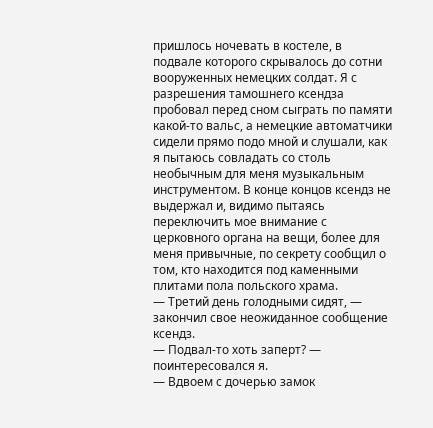пришлось ночевать в костеле, в подвале которого скрывалось до сотни вооруженных немецких солдат. Я с разрешения тамошнего ксендза пробовал перед сном сыграть по памяти какой-то вальс, а немецкие автоматчики сидели прямо подо мной и слушали, как я пытаюсь совладать со столь необычным для меня музыкальным инструментом. В конце концов ксендз не выдержал и, видимо пытаясь переключить мое внимание с церковного органа на вещи, более для меня привычные, по секрету сообщил о том, кто находится под каменными плитами пола польского храма.
— Третий день голодными сидят, — закончил свое неожиданное сообщение ксендз.
— Подвал-то хоть заперт? — поинтересовался я.
— Вдвоем с дочерью замок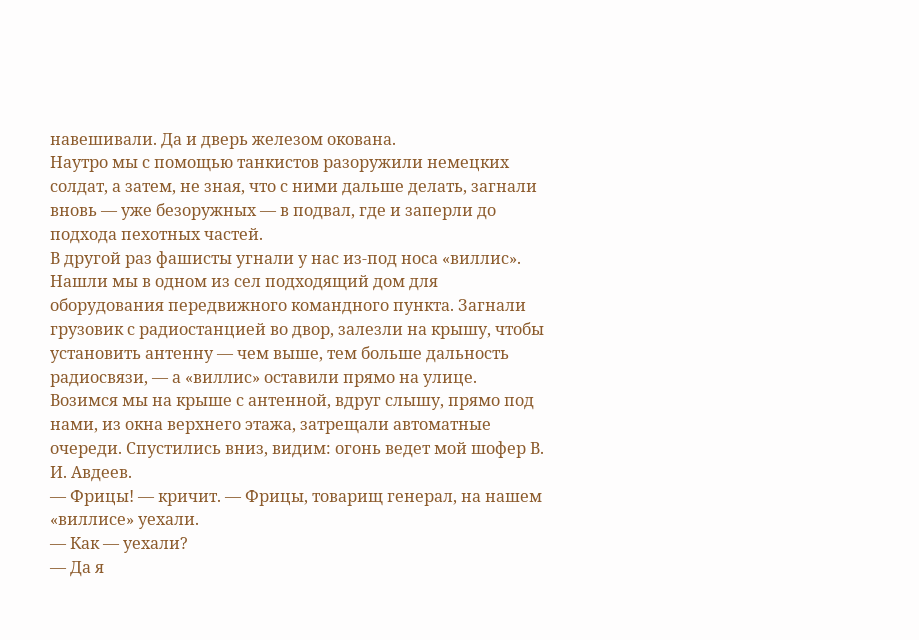навешивали. Да и дверь железом окована.
Наутро мы с помощью танкистов разоружили немецких солдат, а затем, не зная, что с ними дальше делать, загнали вновь — уже безоружных — в подвал, где и заперли до подхода пехотных частей.
В другой раз фашисты угнали у нас из-под носа «виллис».
Нашли мы в одном из сел подходящий дом для оборудования передвижного командного пункта. Загнали грузовик с радиостанцией во двор, залезли на крышу, чтобы установить антенну — чем выше, тем больше дальность радиосвязи, — а «виллис» оставили прямо на улице. Возимся мы на крыше с антенной, вдруг слышу, прямо под нами, из окна верхнего этажа, затрещали автоматные очереди. Спустились вниз, видим: огонь ведет мой шофер В. И. Авдеев.
— Фрицы! — кричит. — Фрицы, товарищ генерал, на нашем «виллисе» уехали.
— Как — уехали?
— Да я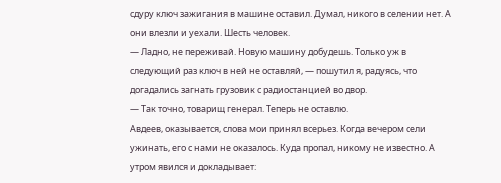сдуру ключ зажигания в машине оставил. Думал, никого в селении нет. А они влезли и уехали. Шесть человек.
— Ладно, не переживай. Новую машину добудешь. Только уж в следующий раз ключ в ней не оставляй, — пошутил я, радуясь, что догадались загнать грузовик с радиостанцией во двор.
— Так точно, товарищ генерал. Теперь не оставлю.
Авдеев, оказывается, слова мои принял всерьез. Когда вечером сели ужинать, его с нами не оказалось. Куда пропал, никому не известно. А утром явился и докладывает: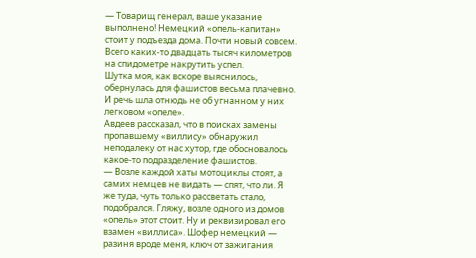— Товарищ генерал, ваше указание выполнено! Немецкий «опель-капитан» стоит у подъезда дома. Почти новый совсем. Всего каких-то двадцать тысяч километров на спидометре накрутить успел.
Шутка моя, как вскоре выяснилось, обернулась для фашистов весьма плачевно. И речь шла отнюдь не об угнанном у них легковом «опеле».
Авдеев рассказал, что в поисках замены пропавшему «виллису» обнаружил неподалеку от нас хутор, где обосновалось какое-то подразделение фашистов.
— Возле каждой хаты мотоциклы стоят, а самих немцев не видать — спят, что ли. Я же туда, чуть только рассветать стало, подобрался. Гляжу, возле одного из домов «опель» этот стоит. Ну и реквизировал его взамен «виллиса». Шофер немецкий — разиня вроде меня, ключ от зажигания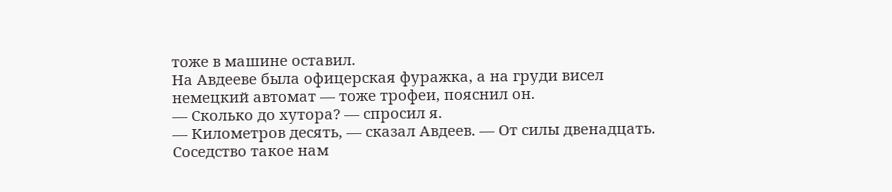тоже в машине оставил.
На Авдееве была офицерская фуражка, а на груди висел немецкий автомат — тоже трофеи, пояснил он.
— Сколько до хутора? — спросил я.
— Километров десять, — сказал Авдеев. — От силы двенадцать.
Соседство такое нам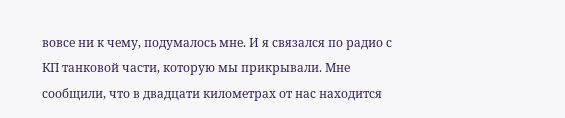вовсе ни к чему, подумалось мне. И я связался по радио с КП танковой части, которую мы прикрывали. Мне сообщили, что в двадцати километрах от нас находится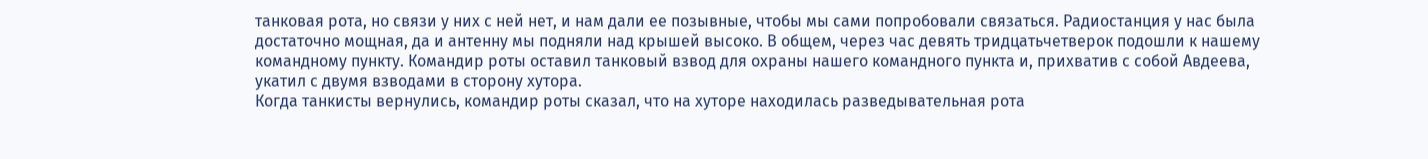танковая рота, но связи у них с ней нет, и нам дали ее позывные, чтобы мы сами попробовали связаться. Радиостанция у нас была достаточно мощная, да и антенну мы подняли над крышей высоко. В общем, через час девять тридцатьчетверок подошли к нашему командному пункту. Командир роты оставил танковый взвод для охраны нашего командного пункта и, прихватив с собой Авдеева, укатил с двумя взводами в сторону хутора.
Когда танкисты вернулись, командир роты сказал, что на хуторе находилась разведывательная рота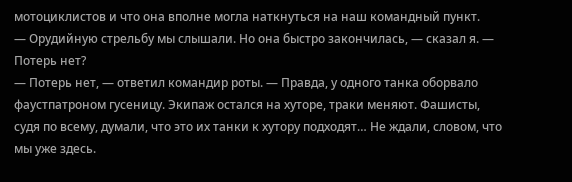мотоциклистов и что она вполне могла наткнуться на наш командный пункт.
— Орудийную стрельбу мы слышали. Но она быстро закончилась, — сказал я. — Потерь нет?
— Потерь нет, — ответил командир роты. — Правда, у одного танка оборвало фаустпатроном гусеницу. Экипаж остался на хуторе, траки меняют. Фашисты, судя по всему, думали, что это их танки к хутору подходят… Не ждали, словом, что мы уже здесь.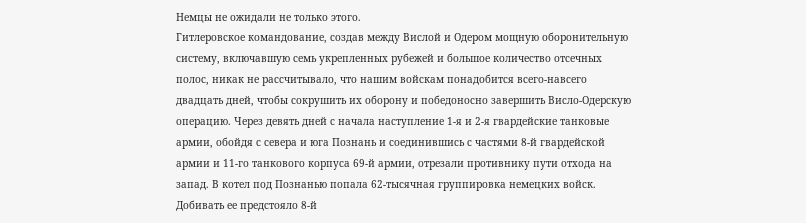Немцы не ожидали не только этого.
Гитлеровское командование, создав между Вислой и Одером мощную оборонительную систему, включавшую семь укрепленных рубежей и большое количество отсечных полос, никак не рассчитывало, что нашим войскам понадобится всего-навсего двадцать дней, чтобы сокрушить их оборону и победоносно завершить Висло-Одерскую операцию. Через девять дней с начала наступление 1-я и 2-я гвардейские танковые армии, обойдя с севера и юга Познань и соединившись с частями 8-й гвардейской армии и 11-го танкового корпуса 69-й армии, отрезали противнику пути отхода на запад. В котел под Познанью попала 62-тысячная группировка немецких войск. Добивать ее предстояло 8-й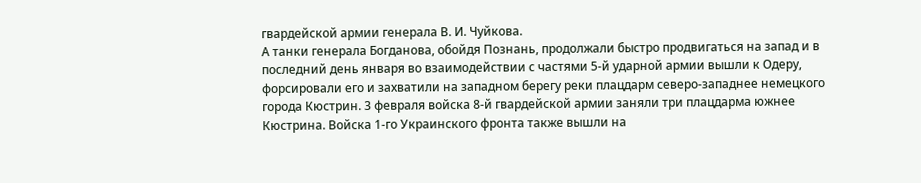гвардейской армии генерала В. И. Чуйкова.
А танки генерала Богданова, обойдя Познань, продолжали быстро продвигаться на запад и в последний день января во взаимодействии с частями 5-й ударной армии вышли к Одеру, форсировали его и захватили на западном берегу реки плацдарм северо-западнее немецкого города Кюстрин. 3 февраля войска 8-й гвардейской армии заняли три плацдарма южнее Кюстрина. Войска 1-го Украинского фронта также вышли на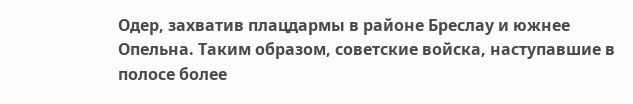Одер, захватив плацдармы в районе Бреслау и южнее Опельна. Таким образом, советские войска, наступавшие в полосе более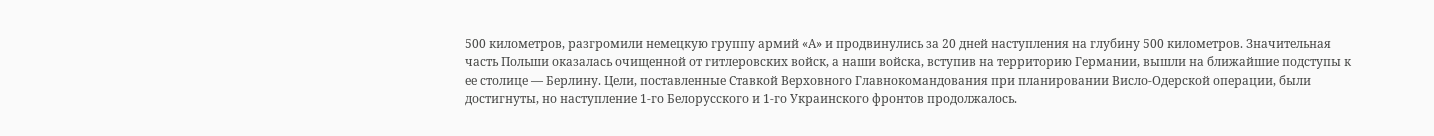500 километров, разгромили немецкую группу армий «А» и продвинулись за 20 дней наступления на глубину 500 километров. Значительная часть Польши оказалась очищенной от гитлеровских войск, а наши войска, вступив на территорию Германии, вышли на ближайшие подступы к ее столице — Берлину. Цели, поставленные Ставкой Верховного Главнокомандования при планировании Висло-Одерской операции, были достигнуты, но наступление 1-го Белорусского и 1-го Украинского фронтов продолжалось.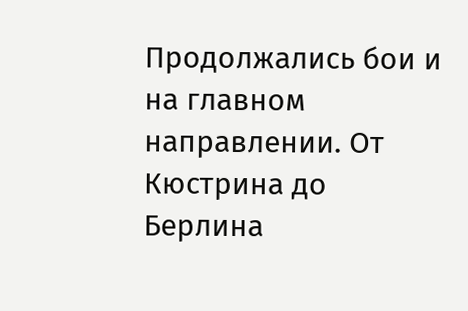Продолжались бои и на главном направлении. От Кюстрина до Берлина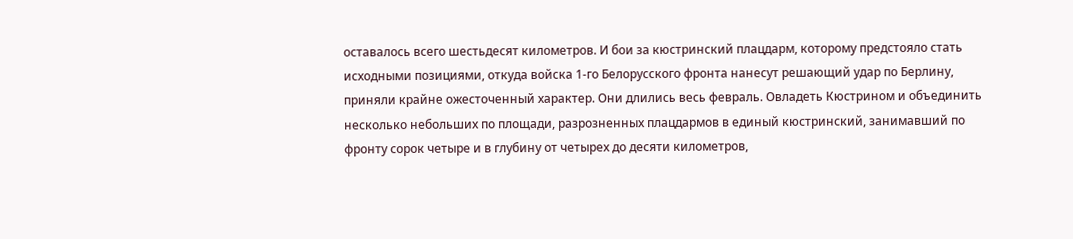оставалось всего шестьдесят километров. И бои за кюстринский плацдарм, которому предстояло стать исходными позициями, откуда войска 1-го Белорусского фронта нанесут решающий удар по Берлину, приняли крайне ожесточенный характер. Они длились весь февраль. Овладеть Кюстрином и объединить несколько небольших по площади, разрозненных плацдармов в единый кюстринский, занимавший по фронту сорок четыре и в глубину от четырех до десяти километров,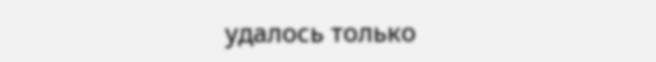удалось только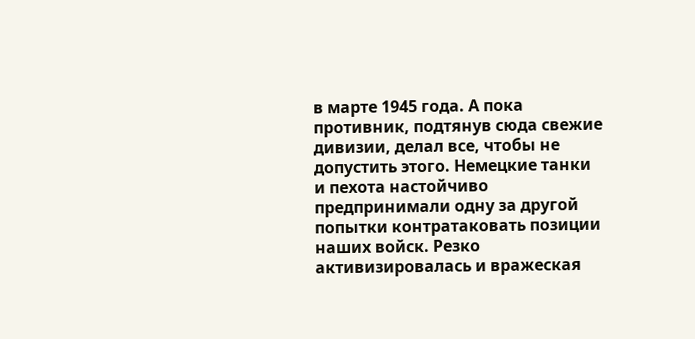в марте 1945 года. А пока противник, подтянув сюда свежие дивизии, делал все, чтобы не допустить этого. Немецкие танки и пехота настойчиво предпринимали одну за другой попытки контратаковать позиции наших войск. Резко активизировалась и вражеская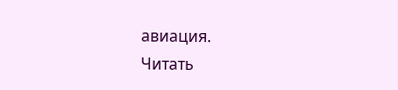авиация.
Читать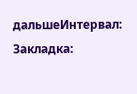дальшеИнтервал:
Закладка: